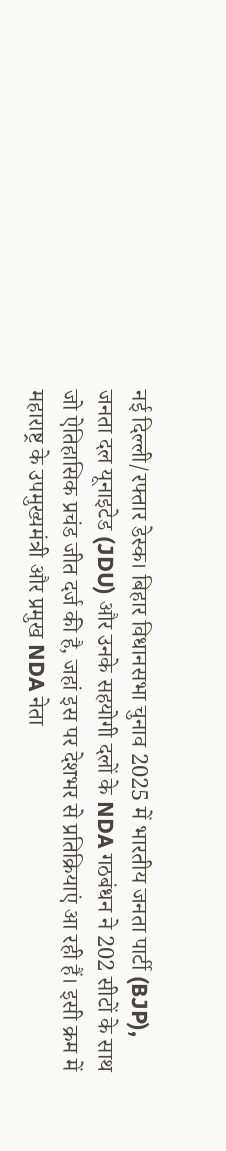नई दिल्ली/रफ्तार डेस्क। बिहार विधानसभा चुनाव 2025 में भारतीय जनता पार्टी (BJP), जनता दल यूनाइटेड (JDU) और उनके सहयोगी दलों के NDA गठबंधन ने 202 सीटों के साथ जो ऐतिहासिक प्रचंड जीत दर्ज की है, जहां इस पर देशभर से प्रतिक्रियाएं आ रही हैं। इसी क्रम में महाराष्ट्र के उपमुख्यमंत्री और प्रमुख NDA नेता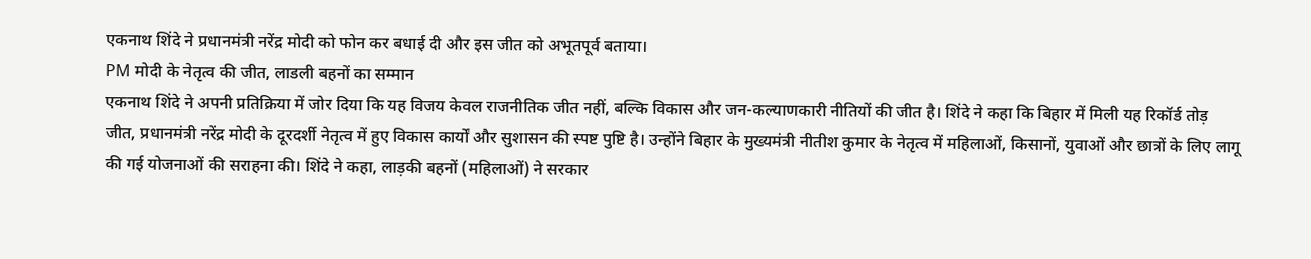एकनाथ शिंदे ने प्रधानमंत्री नरेंद्र मोदी को फोन कर बधाई दी और इस जीत को अभूतपूर्व बताया।
PM मोदी के नेतृत्व की जीत, लाडली बहनों का सम्मान
एकनाथ शिंदे ने अपनी प्रतिक्रिया में जोर दिया कि यह विजय केवल राजनीतिक जीत नहीं, बल्कि विकास और जन-कल्याणकारी नीतियों की जीत है। शिंदे ने कहा कि बिहार में मिली यह रिकॉर्ड तोड़ जीत, प्रधानमंत्री नरेंद्र मोदी के दूरदर्शी नेतृत्व में हुए विकास कार्यों और सुशासन की स्पष्ट पुष्टि है। उन्होंने बिहार के मुख्यमंत्री नीतीश कुमार के नेतृत्व में महिलाओं, किसानों, युवाओं और छात्रों के लिए लागू की गई योजनाओं की सराहना की। शिंदे ने कहा, लाड़की बहनों (महिलाओं) ने सरकार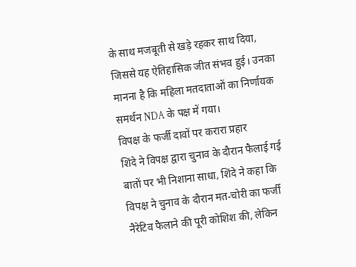के साथ मजबूती से खड़े रहकर साथ दिया, जिससे यह ऐतिहासिक जीत संभव हुई। उनका मानना है कि महिला मतदाताओं का निर्णायक समर्थन NDA के पक्ष में गया।
विपक्ष के फर्जी दावों पर करारा प्रहार
शिंदे ने विपक्ष द्वारा चुनाव के दौरान फैलाई गई बातों पर भी निशाना साधा, शिंदे ने कहा कि विपक्ष ने चुनाव के दौरान मत-चोरी का फर्जी नैरेटिव फैलाने की पूरी कोशिश की, लेकिन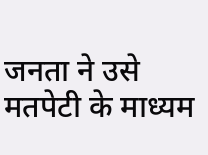जनता ने उसे मतपेटी के माध्यम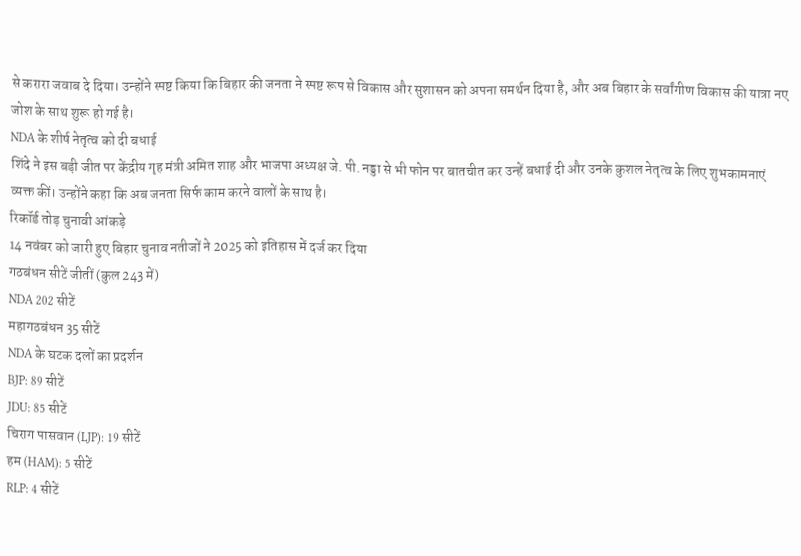से करारा जवाब दे दिया। उन्होंने स्पष्ट किया कि बिहार की जनता ने स्पष्ट रूप से विकास और सुशासन को अपना समर्थन दिया है, और अब बिहार के सर्वांगीण विकास की यात्रा नए जोश के साथ शुरू हो गई है।
NDA के शीर्ष नेतृत्व को दी बधाई
शिंदे ने इस बड़ी जीत पर केंद्रीय गृह मंत्री अमित शाह और भाजपा अध्यक्ष जे. पी. नड्डा से भी फोन पर बातचीत कर उन्हें बधाई दी और उनके कुशल नेतृत्व के लिए शुभकामनाएं व्यक्त कीं। उन्होंने कहा कि अब जनता सिर्फ काम करने वालों के साथ है।
रिकॉर्ड तोड़ चुनावी आंकड़े
14 नवंबर को जारी हुए बिहार चुनाव नतीजों ने 2025 को इतिहास में दर्ज कर दिया
गठबंधन सीटें जीतीं (कुल 243 में)
NDA 202 सीटें
महागठबंधन 35 सीटें
NDA के घटक दलों का प्रदर्शन
BJP: 89 सीटें
JDU: 85 सीटें
चिराग पासवान (LJP): 19 सीटें
हम (HAM): 5 सीटें
RLP: 4 सीटें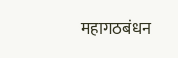महागठबंधन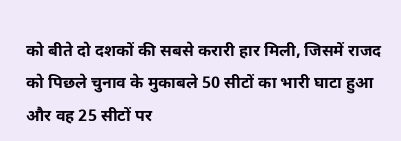को बीते दो दशकों की सबसे करारी हार मिली, जिसमें राजद को पिछले चुनाव के मुकाबले 50 सीटों का भारी घाटा हुआ और वह 25 सीटों पर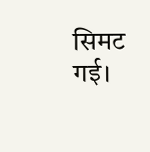सिमट गई।